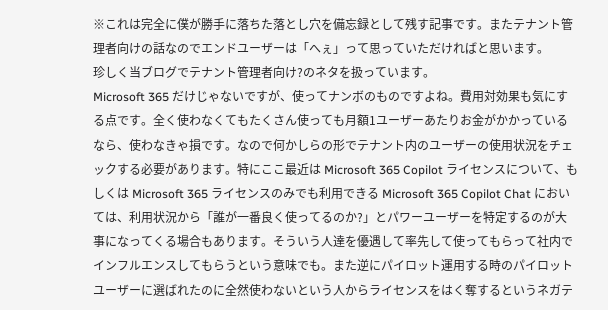※これは完全に僕が勝手に落ちた落とし穴を備忘録として残す記事です。またテナント管理者向けの話なのでエンドユーザーは「へぇ」って思っていただければと思います。
珍しく当ブログでテナント管理者向け?のネタを扱っています。
Microsoft 365 だけじゃないですが、使ってナンボのものですよね。費用対効果も気にする点です。全く使わなくてもたくさん使っても月額1ユーザーあたりお金がかかっているなら、使わなきゃ損です。なので何かしらの形でテナント内のユーザーの使用状況をチェックする必要があります。特にここ最近は Microsoft 365 Copilot ライセンスについて、もしくは Microsoft 365 ライセンスのみでも利用できる Microsoft 365 Copilot Chat においては、利用状況から「誰が一番良く使ってるのか?」とパワーユーザーを特定するのが大事になってくる場合もあります。そういう人達を優遇して率先して使ってもらって社内でインフルエンスしてもらうという意味でも。また逆にパイロット運用する時のパイロットユーザーに選ばれたのに全然使わないという人からライセンスをはく奪するというネガテ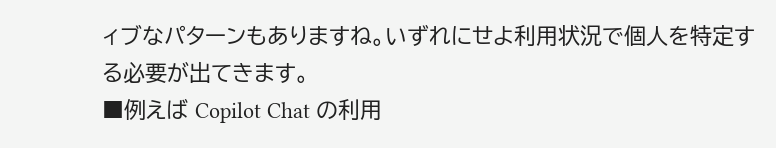ィブなパターンもありますね。いずれにせよ利用状況で個人を特定する必要が出てきます。
■例えば Copilot Chat の利用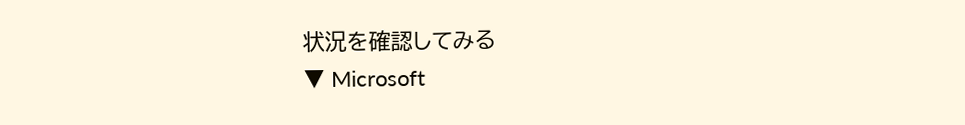状況を確認してみる
▼ Microsoft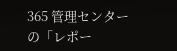365 管理センターの「レポー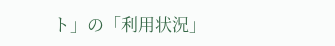ト」の「利用状況」